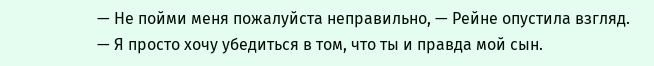— Не пойми меня пожалуйста неправильно, — Рейне опустила взгляд. — Я просто хочу убедиться в том, что ты и правда мой сын.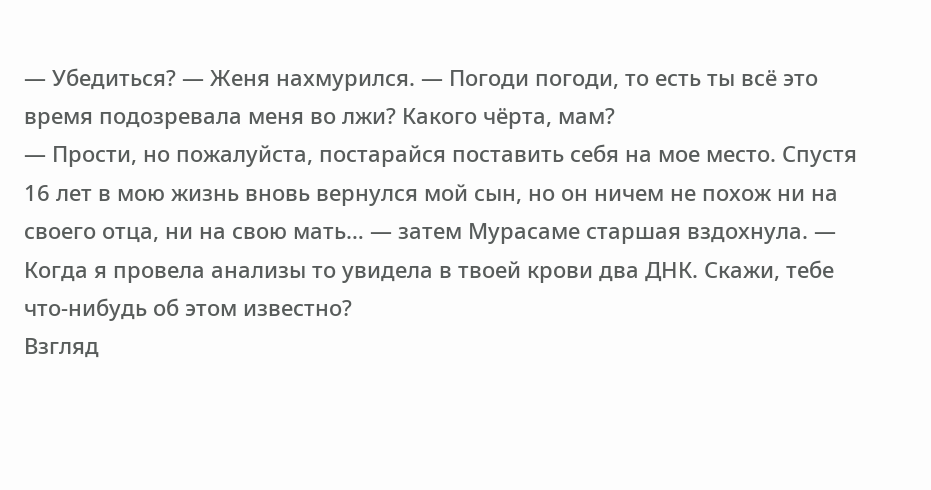— Убедиться? — Женя нахмурился. — Погоди погоди, то есть ты всё это время подозревала меня во лжи? Какого чёрта, мам?
— Прости, но пожалуйста, постарайся поставить себя на мое место. Спустя 16 лет в мою жизнь вновь вернулся мой сын, но он ничем не похож ни на своего отца, ни на свою мать… — затем Мурасаме старшая вздохнула. — Когда я провела анализы то увидела в твоей крови два ДНК. Скажи, тебе что-нибудь об этом известно?
Взгляд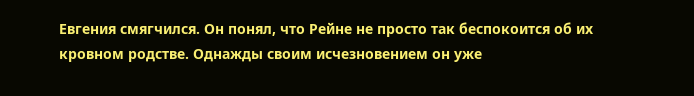Евгения смягчился. Он понял, что Рейне не просто так беспокоится об их кровном родстве. Однажды своим исчезновением он уже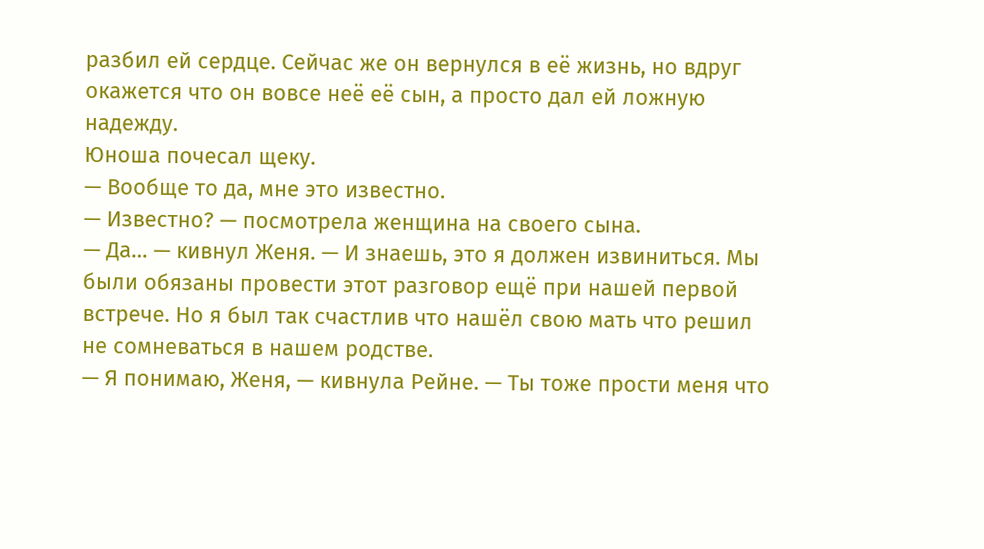разбил ей сердце. Сейчас же он вернулся в её жизнь, но вдруг окажется что он вовсе неё её сын, а просто дал ей ложную надежду.
Юноша почесал щеку.
— Вообще то да, мне это известно.
— Известно? — посмотрела женщина на своего сына.
— Да… — кивнул Женя. — И знаешь, это я должен извиниться. Мы были обязаны провести этот разговор ещё при нашей первой встрече. Но я был так счастлив что нашёл свою мать что решил не сомневаться в нашем родстве.
— Я понимаю, Женя, — кивнула Рейне. — Ты тоже прости меня что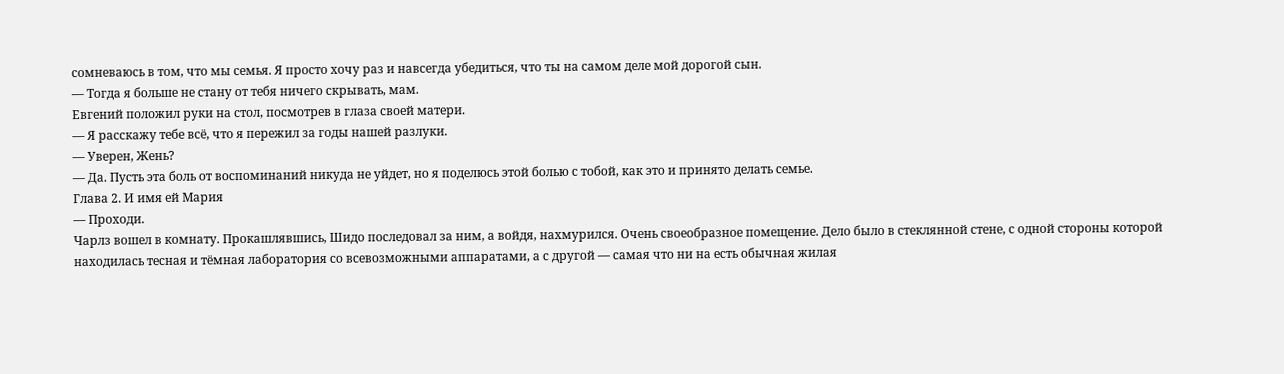сомневаюсь в том, что мы семья. Я просто хочу раз и навсегда убедиться, что ты на самом деле мой дорогой сын.
— Тогда я больше не стану от тебя ничего скрывать, мам.
Евгений положил руки на стол, посмотрев в глаза своей матери.
— Я расскажу тебе всё, что я пережил за годы нашей разлуки.
— Уверен, Жень?
— Да. Пусть эта боль от воспоминаний никуда не уйдет, но я поделюсь этой болью с тобой, как это и принято делать семье.
Глава 2. И имя ей Мария
— Проходи.
Чарлз вошел в комнату. Прокашлявшись, Шидо последовал за ним, а войдя, нахмурился. Очень своеобразное помещение. Дело было в стеклянной стене, с одной стороны которой находилась тесная и тёмная лаборатория со всевозможными аппаратами, а с другой — самая что ни на есть обычная жилая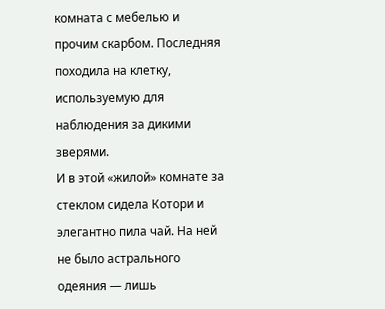комната с мебелью и прочим скарбом. Последняя походила на клетку, используемую для наблюдения за дикими зверями.
И в этой «жилой» комнате за стеклом сидела Котори и элегантно пила чай. На ней не было астрального одеяния — лишь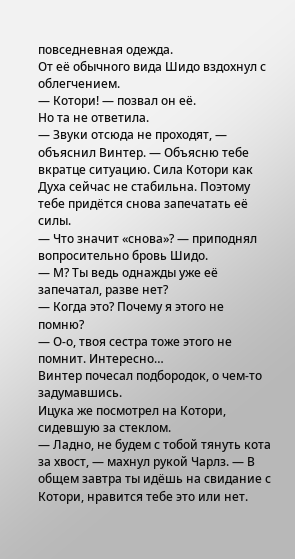повседневная одежда.
От её обычного вида Шидо вздохнул с облегчением.
— Котори! — позвал он её.
Но та не ответила.
— Звуки отсюда не проходят, — объяснил Винтер. — Объясню тебе вкратце ситуацию. Сила Котори как Духа сейчас не стабильна. Поэтому тебе придётся снова запечатать её силы.
— Что значит «снова»? — приподнял вопросительно бровь Шидо.
— М? Ты ведь однажды уже её запечатал, разве нет?
— Когда это? Почему я этого не помню?
— О-о, твоя сестра тоже этого не помнит. Интересно…
Винтер почесал подбородок, о чем-то задумавшись.
Ицука же посмотрел на Котори, сидевшую за стеклом.
— Ладно, не будем с тобой тянуть кота за хвост, — махнул рукой Чарлз. — В общем завтра ты идёшь на свидание с Котори, нравится тебе это или нет.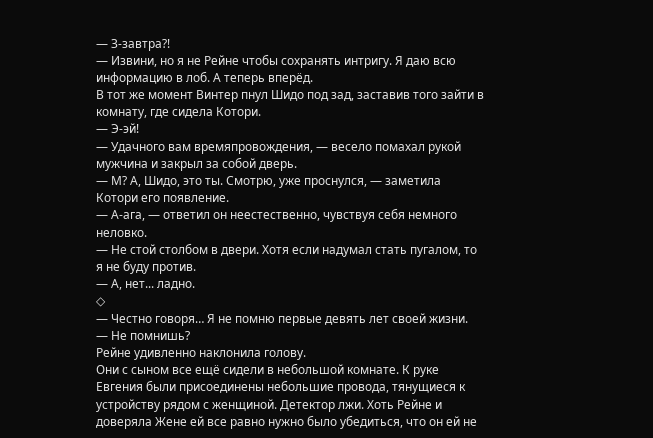— З-завтра?!
— Извини, но я не Рейне чтобы сохранять интригу. Я даю всю информацию в лоб. А теперь вперёд.
В тот же момент Винтер пнул Шидо под зад, заставив того зайти в комнату, где сидела Котори.
— Э-эй!
— Удачного вам времяпровождения, — весело помахал рукой мужчина и закрыл за собой дверь.
— М? А, Шидо, это ты. Смотрю, уже проснулся, — заметила Котори его появление.
— А-ага, — ответил он неестественно, чувствуя себя немного неловко.
— Не стой столбом в двери. Хотя если надумал стать пугалом, то я не буду против.
— А, нет... ладно.
◇
— Честно говоря… Я не помню первые девять лет своей жизни.
— Не помнишь?
Рейне удивленно наклонила голову.
Они с сыном все ещё сидели в небольшой комнате. К руке Евгения были присоединены небольшие провода, тянущиеся к устройству рядом с женщиной. Детектор лжи. Хоть Рейне и доверяла Жене ей все равно нужно было убедиться, что он ей не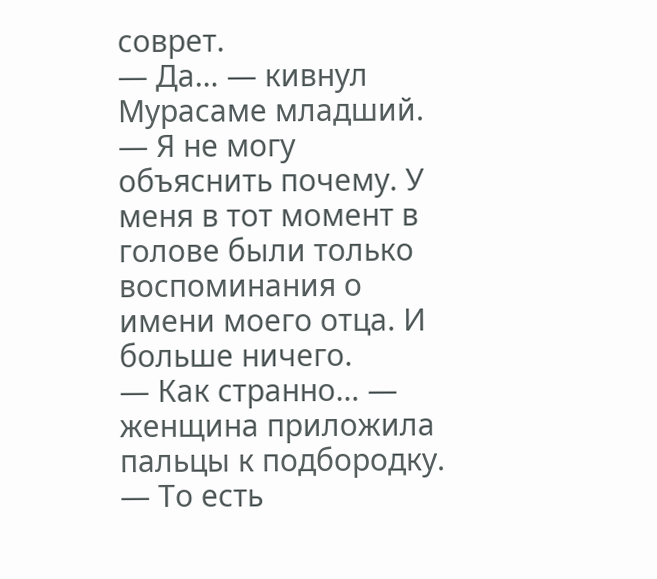соврет.
— Да… — кивнул Мурасаме младший. — Я не могу объяснить почему. У меня в тот момент в голове были только воспоминания о имени моего отца. И больше ничего.
— Как странно… — женщина приложила пальцы к подбородку. — То есть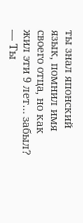ты знал японский язык, помнил имя своего отца, но как жил эти 9 лет… забыл?
— Ты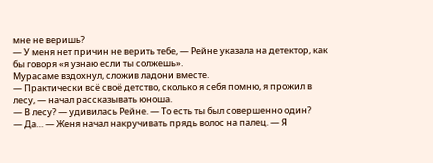мне не веришь?
— У меня нет причин не верить тебе, — Рейне указала на детектор, как бы говоря «я узнаю если ты солжешь».
Мурасаме вздохнул, сложив ладони вместе.
— Практически всё своё детство, сколько я себя помню, я прожил в лесу, — начал рассказывать юноша.
— В лесу? — удивилась Рейне. — То есть ты был совершенно один?
— Да… — Женя начал накручивать прядь волос на палец. — Я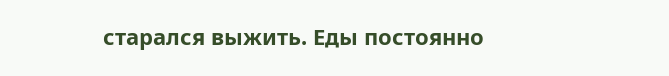старался выжить. Еды постоянно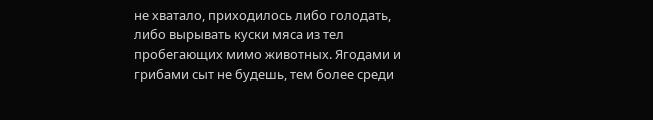не хватало, приходилось либо голодать, либо вырывать куски мяса из тел пробегающих мимо животных. Ягодами и грибами сыт не будешь, тем более среди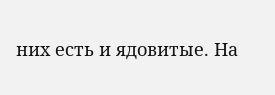них есть и ядовитые. На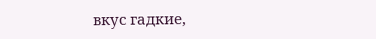вкус гадкие,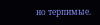но терпимые.